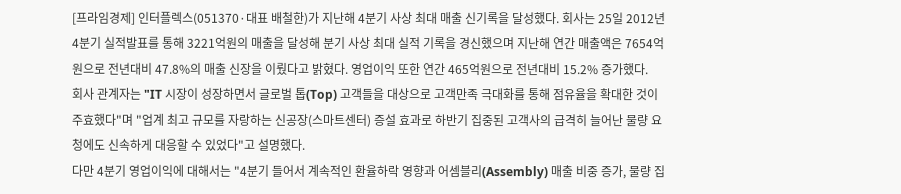[프라임경제] 인터플렉스(051370·대표 배철한)가 지난해 4분기 사상 최대 매출 신기록을 달성했다. 회사는 25일 2012년 4분기 실적발표를 통해 3221억원의 매출을 달성해 분기 사상 최대 실적 기록을 경신했으며 지난해 연간 매출액은 7654억원으로 전년대비 47.8%의 매출 신장을 이뤘다고 밝혔다. 영업이익 또한 연간 465억원으로 전년대비 15.2% 증가했다.
회사 관계자는 "IT 시장이 성장하면서 글로벌 톱(Top) 고객들을 대상으로 고객만족 극대화를 통해 점유율을 확대한 것이 주효했다"며 "업계 최고 규모를 자랑하는 신공장(스마트센터) 증설 효과로 하반기 집중된 고객사의 급격히 늘어난 물량 요청에도 신속하게 대응할 수 있었다"고 설명했다.
다만 4분기 영업이익에 대해서는 "4분기 들어서 계속적인 환율하락 영향과 어셈블리(Assembly) 매출 비중 증가, 물량 집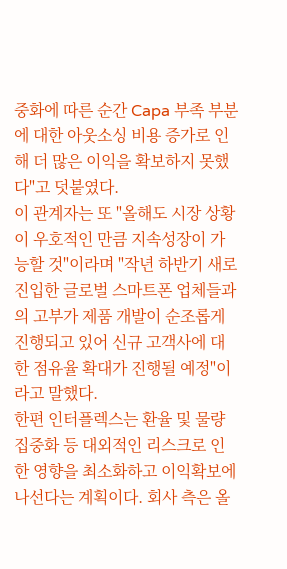중화에 따른 순간 Capa 부족 부분에 대한 아웃소싱 비용 증가로 인해 더 많은 이익을 확보하지 못했다"고 덧붙였다.
이 관계자는 또 "올해도 시장 상황이 우호적인 만큼 지속성장이 가능할 것"이라며 "작년 하반기 새로 진입한 글로벌 스마트폰 업체들과의 고부가 제품 개발이 순조롭게 진행되고 있어 신규 고객사에 대한 점유율 확대가 진행될 예정"이라고 말했다.
한편 인터플렉스는 환율 및 물량 집중화 등 대외적인 리스크로 인한 영향을 최소화하고 이익확보에 나선다는 계획이다. 회사 측은 올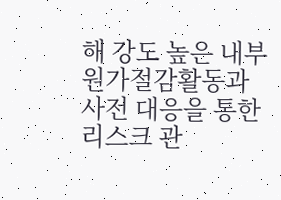해 강도 높은 내부 원가절감활동과 사전 대응을 통한 리스크 관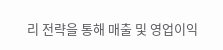리 전략을 통해 매출 및 영업이익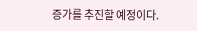증가를 추진할 예정이다.